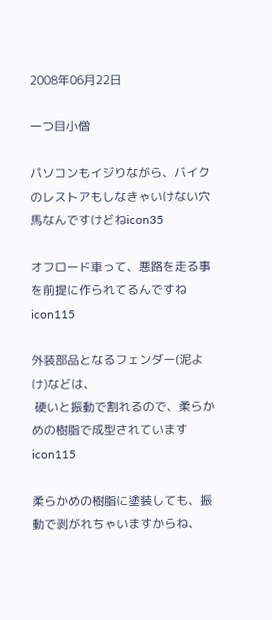2008年06月22日

一つ目小僧

パソコンもイジりながら、バイクのレストアもしなきゃいけない穴馬なんですけどねicon35

オフロード車って、悪路を走る事を前提に作られてるんですねicon115

外装部品となるフェンダー(泥よけ)などは、
 硬いと振動で割れるので、柔らかめの樹脂で成型されていますicon115

柔らかめの樹脂に塗装しても、振動で剥がれちゃいますからね、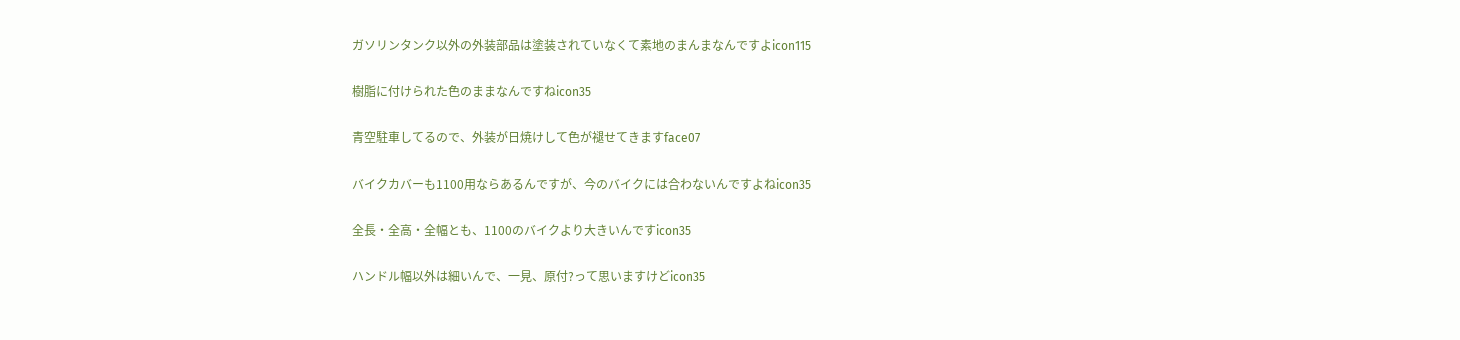ガソリンタンク以外の外装部品は塗装されていなくて素地のまんまなんですよicon115

樹脂に付けられた色のままなんですねicon35

青空駐車してるので、外装が日焼けして色が褪せてきますface07

バイクカバーも1100用ならあるんですが、今のバイクには合わないんですよねicon35

全長・全高・全幅とも、1100のバイクより大きいんですicon35

ハンドル幅以外は細いんで、一見、原付?って思いますけどicon35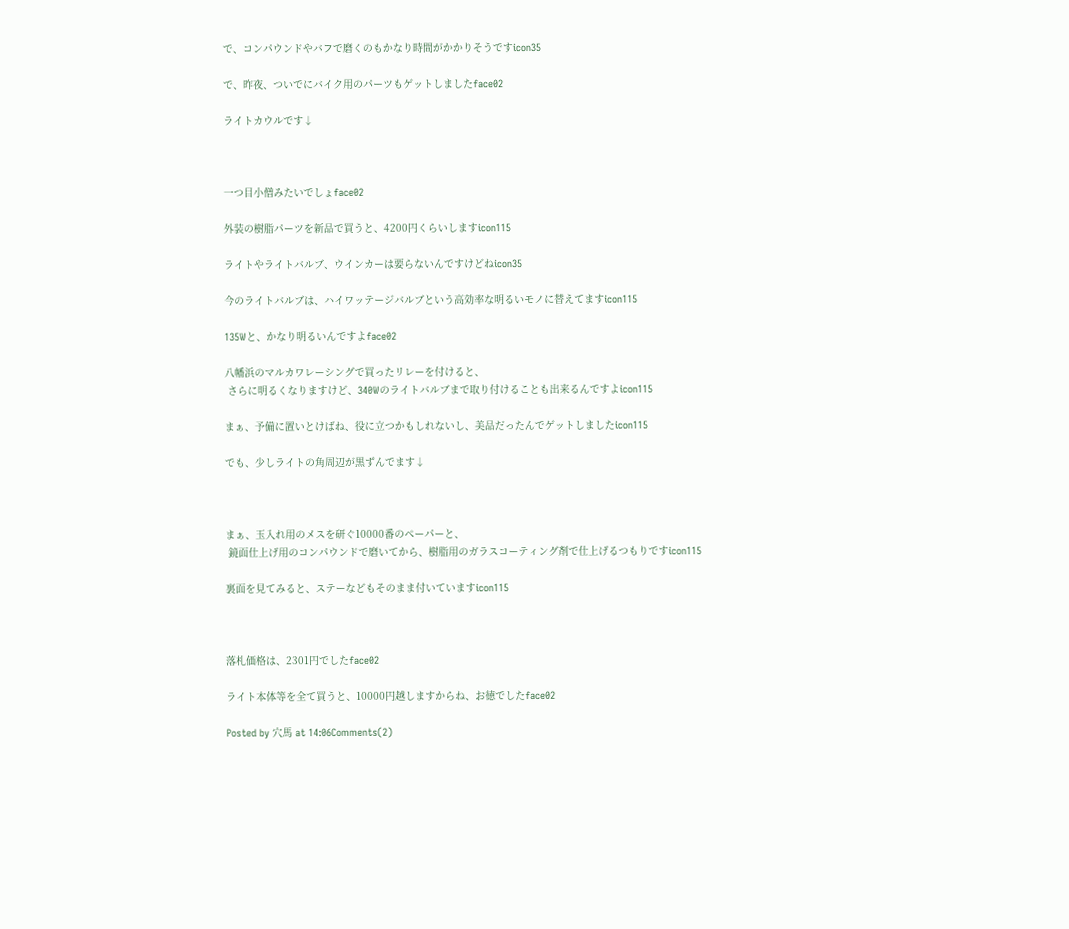で、コンパウンドやバフで磨くのもかなり時間がかかりそうですicon35

で、昨夜、ついでにバイク用のパーツもゲットしましたface02

ライトカウルです↓



一つ目小僧みたいでしょface02

外装の樹脂パーツを新品で買うと、4200円くらいしますicon115

ライトやライトバルブ、ウインカーは要らないんですけどねicon35

今のライトバルブは、ハイワッテージバルブという高効率な明るいモノに替えてますicon115

135Wと、かなり明るいんですよface02

八幡浜のマルカワレーシングで買ったリレーを付けると、
 さらに明るくなりますけど、340Wのライトバルブまで取り付けることも出来るんですよicon115

まぁ、予備に置いとけばね、役に立つかもしれないし、美品だったんでゲットしましたicon115

でも、少しライトの角周辺が黒ずんでます↓



まぁ、玉入れ用のメスを研ぐ10000番のペーパーと、
 鏡面仕上げ用のコンパウンドで磨いてから、樹脂用のガラスコーティング剤で仕上げるつもりですicon115

裏面を見てみると、ステーなどもそのまま付いていますicon115



落札価格は、2301円でしたface02

ライト本体等を全て買うと、10000円越しますからね、お徳でしたface02

Posted by 穴馬 at 14:06Comments(2)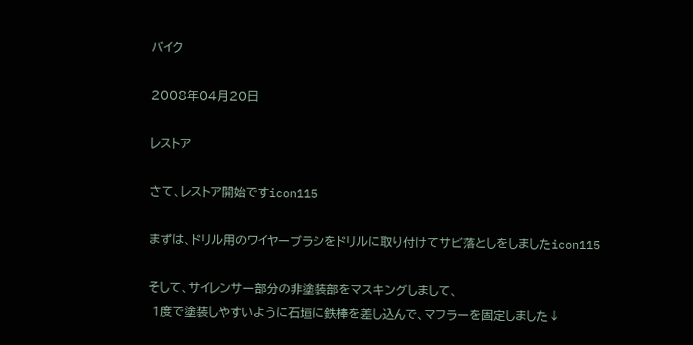バイク

2008年04月20日

レストア

さて、レストア開始ですicon115

まずは、ドリル用のワイヤーブラシをドリルに取り付けてサビ落としをしましたicon115

そして、サイレンサー部分の非塗装部をマスキングしまして、
 1度で塗装しやすいように石垣に鉄棒を差し込んで、マフラーを固定しました↓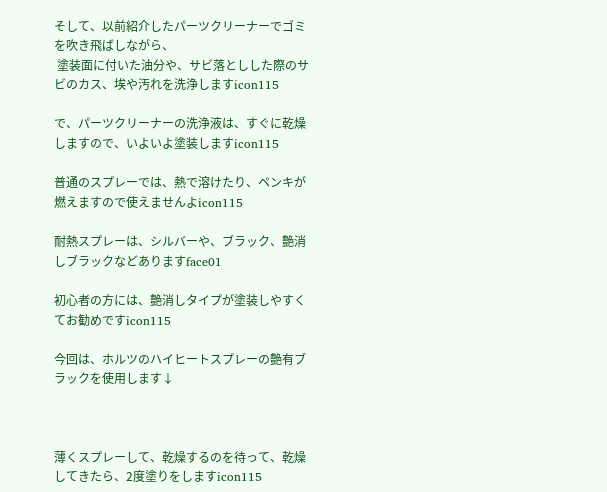そして、以前紹介したパーツクリーナーでゴミを吹き飛ばしながら、
 塗装面に付いた油分や、サビ落としした際のサビのカス、埃や汚れを洗浄しますicon115

で、パーツクリーナーの洗浄液は、すぐに乾燥しますので、いよいよ塗装しますicon115

普通のスプレーでは、熱で溶けたり、ペンキが燃えますので使えませんよicon115

耐熱スプレーは、シルバーや、ブラック、艶消しブラックなどありますface01

初心者の方には、艶消しタイプが塗装しやすくてお勧めですicon115

今回は、ホルツのハイヒートスプレーの艶有ブラックを使用します↓



薄くスプレーして、乾燥するのを待って、乾燥してきたら、2度塗りをしますicon115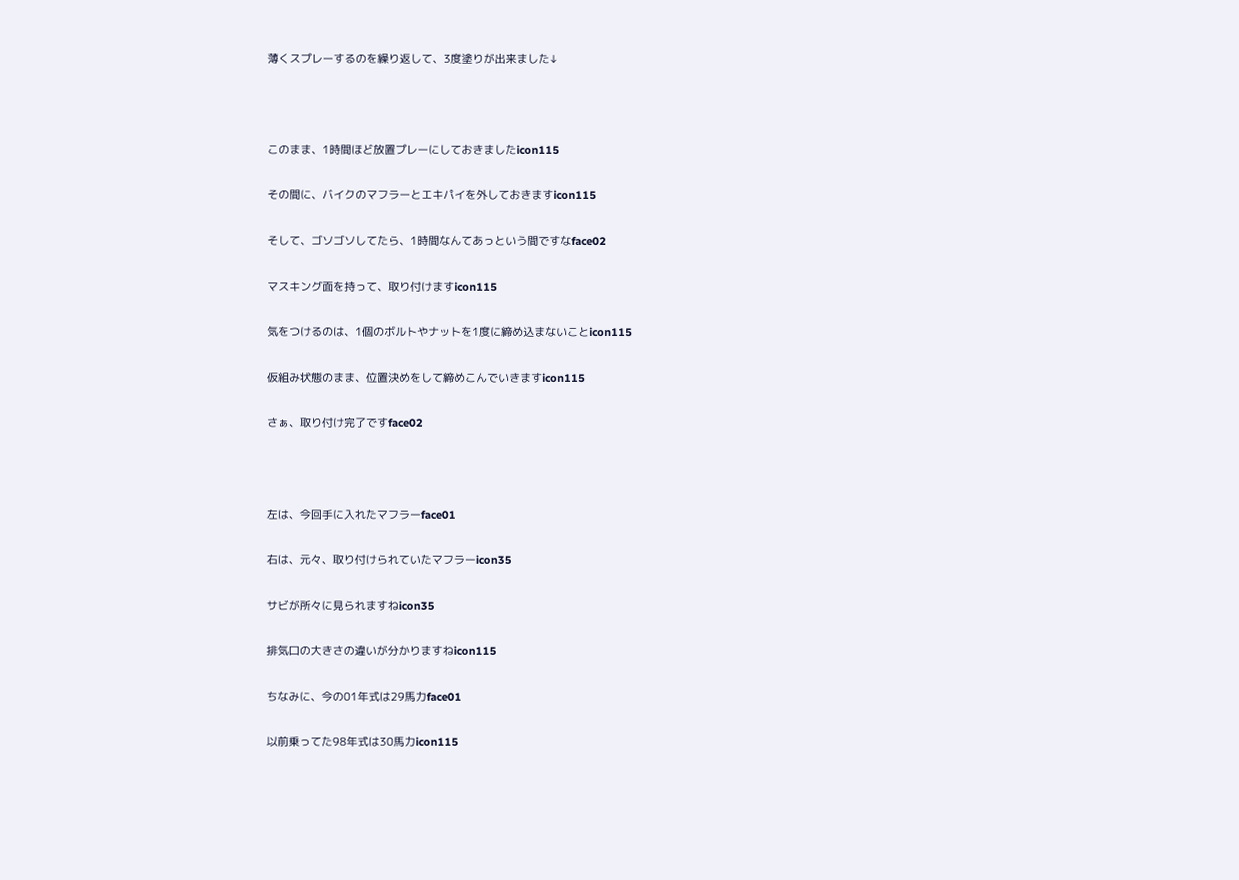薄くスプレーするのを繰り返して、3度塗りが出来ました↓



このまま、1時間ほど放置プレーにしておきましたicon115

その間に、バイクのマフラーとエキパイを外しておきますicon115

そして、ゴソゴソしてたら、1時間なんてあっという間ですなface02

マスキング面を持って、取り付けますicon115

気をつけるのは、1個のボルトやナットを1度に締め込まないことicon115

仮組み状態のまま、位置決めをして締めこんでいきますicon115

さぁ、取り付け完了ですface02



左は、今回手に入れたマフラーface01

右は、元々、取り付けられていたマフラーicon35

サビが所々に見られますねicon35

排気口の大きさの違いが分かりますねicon115

ちなみに、今の01年式は29馬力face01

以前乗ってた98年式は30馬力icon115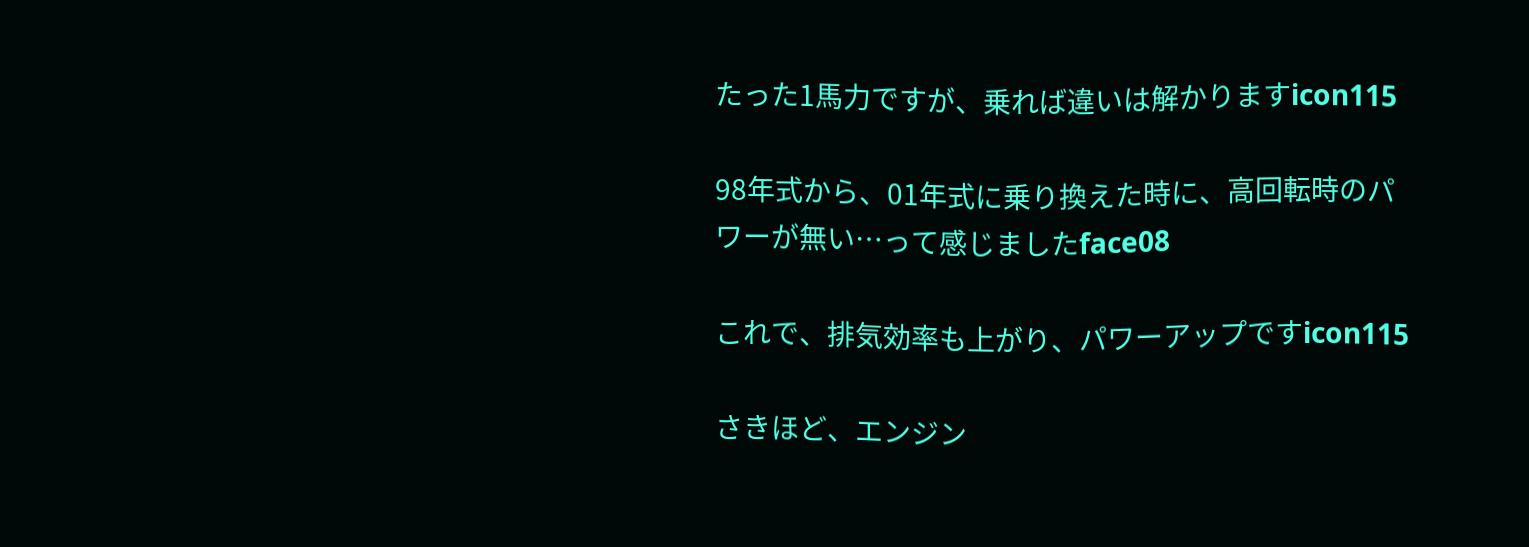たった1馬力ですが、乗れば違いは解かりますicon115

98年式から、01年式に乗り換えた時に、高回転時のパワーが無い…って感じましたface08

これで、排気効率も上がり、パワーアップですicon115

さきほど、エンジン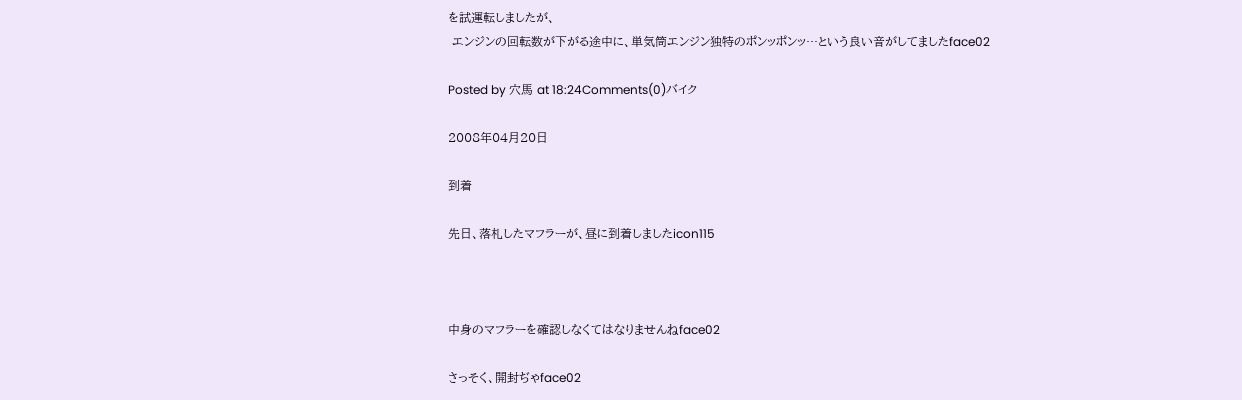を試運転しましたが、
 エンジンの回転数が下がる途中に、単気筒エンジン独特のポンッポンッ…という良い音がしてましたface02

Posted by 穴馬 at 18:24Comments(0)バイク

2008年04月20日

到着

先日、落札したマフラーが、昼に到着しましたicon115



中身のマフラーを確認しなくてはなりませんねface02

さっそく、開封ぢゃface02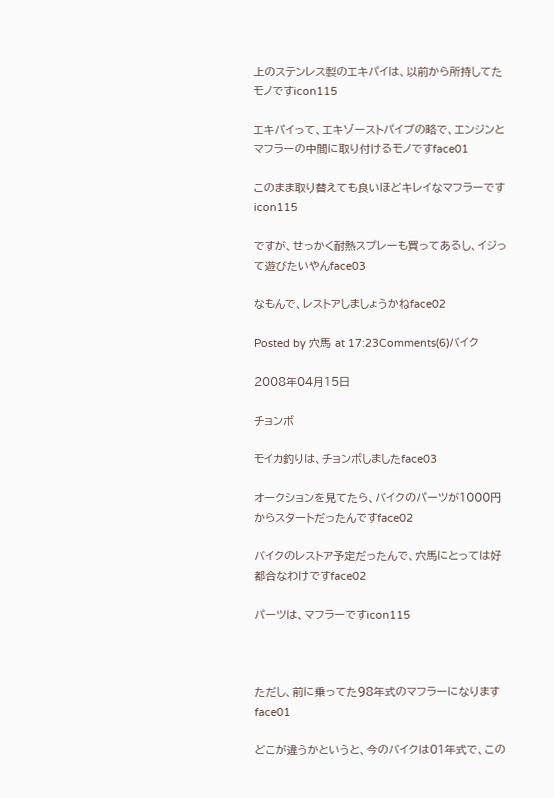上のステンレス製のエキパイは、以前から所持してたモノですicon115

エキパイって、エキゾーストパイプの略で、エンジンとマフラーの中間に取り付けるモノですface01

このまま取り替えても良いほどキレイなマフラーですicon115

ですが、せっかく耐熱スプレーも買ってあるし、イジって遊びたいやんface03

なもんで、レストアしましょうかねface02

Posted by 穴馬 at 17:23Comments(6)バイク

2008年04月15日

チョンボ

モイカ釣りは、チョンボしましたface03

オークションを見てたら、バイクのパーツが1000円からスタートだったんですface02

バイクのレストア予定だったんで、穴馬にとっては好都合なわけですface02

パーツは、マフラーですicon115



ただし、前に乗ってた98年式のマフラーになりますface01

どこが違うかというと、今のバイクは01年式で、この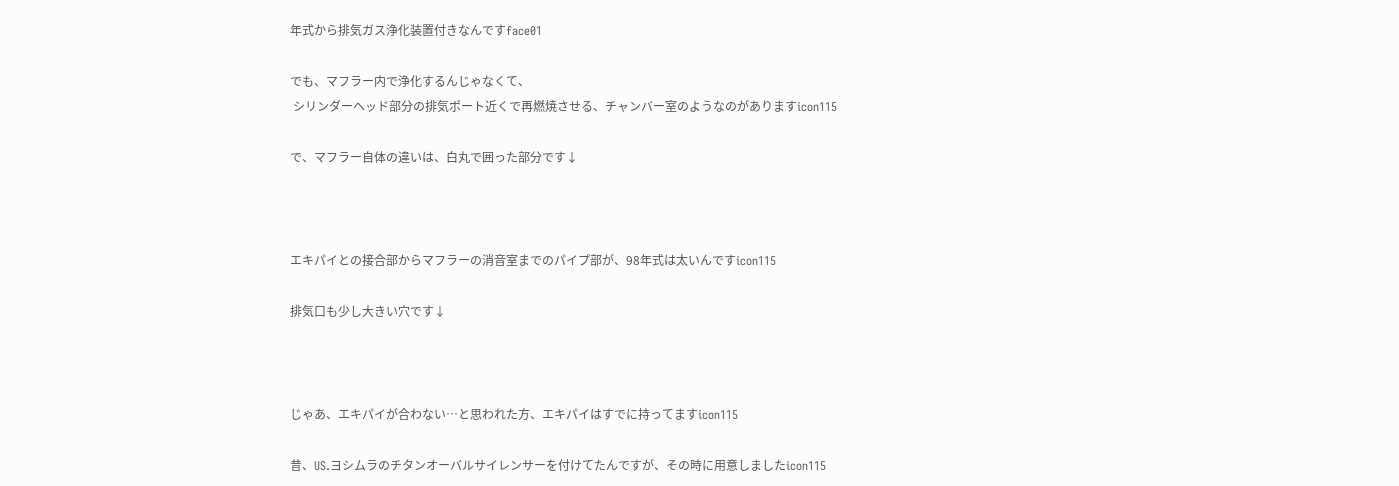年式から排気ガス浄化装置付きなんですface01

でも、マフラー内で浄化するんじゃなくて、
 シリンダーヘッド部分の排気ポート近くで再燃焼させる、チャンバー室のようなのがありますicon115

で、マフラー自体の違いは、白丸で囲った部分です↓



エキパイとの接合部からマフラーの消音室までのパイプ部が、98年式は太いんですicon115

排気口も少し大きい穴です↓



じゃあ、エキパイが合わない…と思われた方、エキパイはすでに持ってますicon115

昔、US.ヨシムラのチタンオーバルサイレンサーを付けてたんですが、その時に用意しましたicon115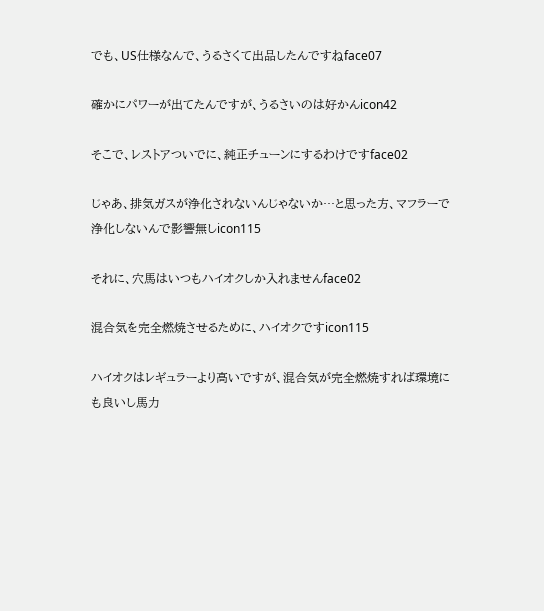でも、US仕様なんで、うるさくて出品したんですねface07

確かにパワーが出てたんですが、うるさいのは好かんicon42

そこで、レストアついでに、純正チューンにするわけですface02

じゃあ、排気ガスが浄化されないんじゃないか…と思った方、マフラーで浄化しないんで影響無しicon115

それに、穴馬はいつもハイオクしか入れませんface02

混合気を完全燃焼させるために、ハイオクですicon115

ハイオクはレギュラーより高いですが、混合気が完全燃焼すれば環境にも良いし馬力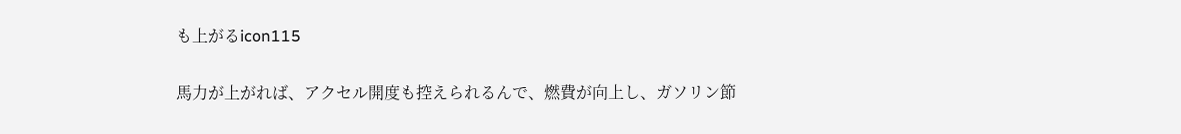も上がるicon115

馬力が上がれば、アクセル開度も控えられるんで、燃費が向上し、ガソリン節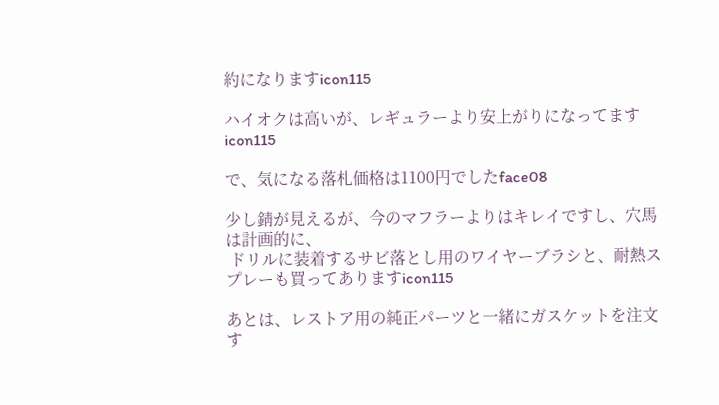約になりますicon115

ハイオクは高いが、レギュラーより安上がりになってますicon115

で、気になる落札価格は1100円でしたface08

少し錆が見えるが、今のマフラーよりはキレイですし、穴馬は計画的に、
 ドリルに装着するサビ落とし用のワイヤーブラシと、耐熱スプレーも買ってありますicon115

あとは、レストア用の純正パーツと一緒にガスケットを注文す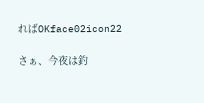ればOKface02icon22

さぁ、今夜は釣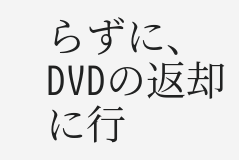らずに、DVDの返却に行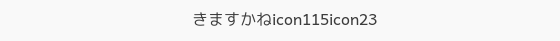きますかねicon115icon23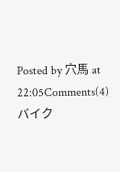Posted by 穴馬 at 22:05Comments(4)バイク